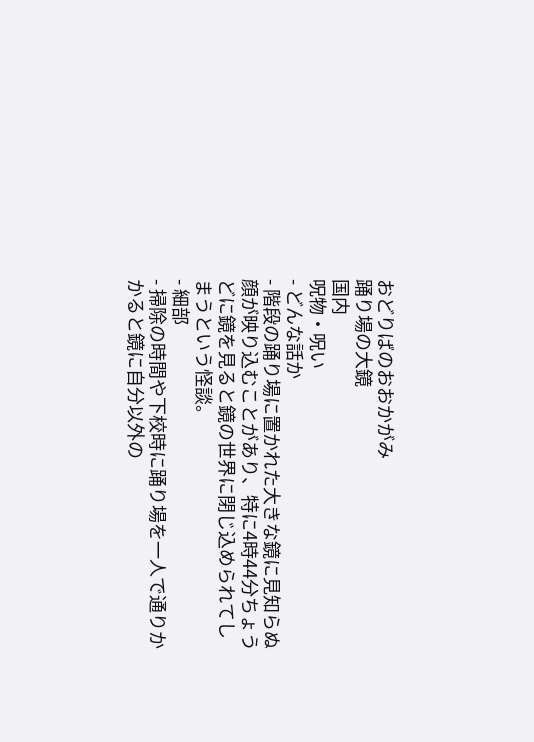おどりばのおおかがみ
踊り場の大鏡
国内
呪物・呪い
- どんな話か
- 階段の踊り場に置かれた大きな鏡に見知らぬ顔が映り込むことがあり、特に4時44分ちょうどに鏡を見ると鏡の世界に閉じ込められてしまうという怪談。
- 細部
- 掃除の時間や下校時に踊り場を一人で通りかかると鏡に自分以外の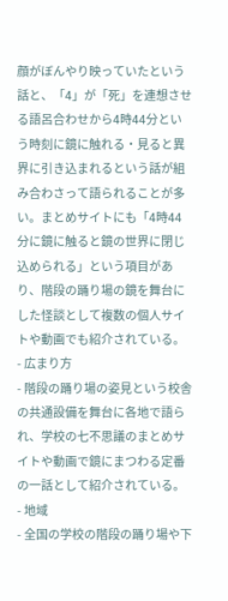顔がぼんやり映っていたという話と、「4」が「死」を連想させる語呂合わせから4時44分という時刻に鏡に触れる・見ると異界に引き込まれるという話が組み合わさって語られることが多い。まとめサイトにも「4時44分に鏡に触ると鏡の世界に閉じ込められる」という項目があり、階段の踊り場の鏡を舞台にした怪談として複数の個人サイトや動画でも紹介されている。
- 広まり方
- 階段の踊り場の姿見という校舎の共通設備を舞台に各地で語られ、学校の七不思議のまとめサイトや動画で鏡にまつわる定番の一話として紹介されている。
- 地域
- 全国の学校の階段の踊り場や下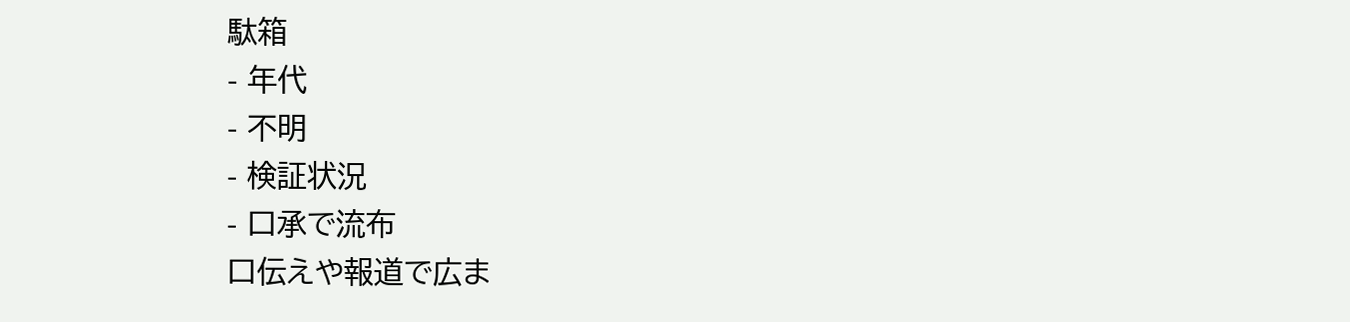駄箱
- 年代
- 不明
- 検証状況
- 口承で流布
口伝えや報道で広ま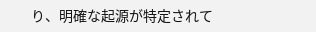り、明確な起源が特定されて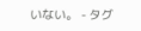いない。 - タグ